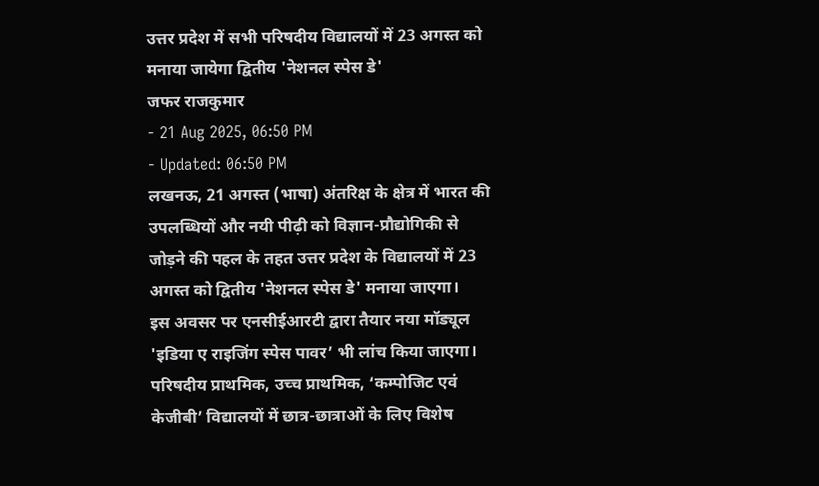उत्तर प्रदेश में सभी परिषदीय विद्यालयों में 23 अगस्त को मनाया जायेगा द्वितीय 'नेशनल स्पेस डे'
जफर राजकुमार
- 21 Aug 2025, 06:50 PM
- Updated: 06:50 PM
लखनऊ, 21 अगस्त (भाषा) अंतरिक्ष के क्षेत्र में भारत की उपलब्धियों और नयी पीढ़ी को विज्ञान-प्रौद्योगिकी से जोड़ने की पहल के तहत उत्तर प्रदेश के विद्यालयों में 23 अगस्त को द्वितीय 'नेशनल स्पेस डे' मनाया जाएगा।
इस अवसर पर एनसीईआरटी द्वारा तैयार नया मॉड्यूल 'इडिया ए राइजिंग स्पेस पावर’ भी लांच किया जाएगा।
परिषदीय प्राथमिक, उच्च प्राथमिक, ‘कम्पोजिट एवं केजीबी’ विद्यालयों में छात्र-छात्राओं के लिए विशेष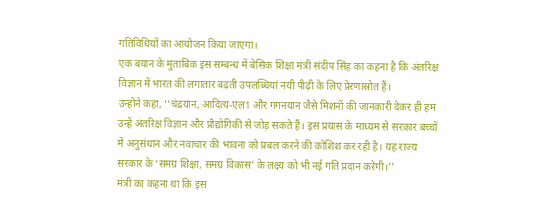गतिविधियों का आयोजन किया जाएगा।
एक बयान के मुताबिक इस सम्बन्ध में बेसिक शिक्षा मंत्री संदीप सिंह का कहना है कि अंतरिक्ष विज्ञान में भारत की लगातार बढ़ती उपलब्धियां नयी पीढ़ी के लिए प्रेरणास्रोत हैं।
उन्होंने कहा, ‘‘चंद्रयान, आदित्य-एल1 और गगनयान जैसे मिशनों की जानकारी देकर ही हम उन्हें अंतरिक्ष विज्ञान और प्रौद्योगिकी से जोड़ सकते हैं। इस प्रयास के माध्यम से सरकार बच्चों में अनुसंधान और नवाचार की भावना को प्रबल करने की कोशिश कर रही है। यह राज्य सरकार के ‘समग्र शिक्षा, समग्र विकास’ के लक्ष्य को भी नई गति प्रदान करेगी।’’
मंत्री का कहना था कि इस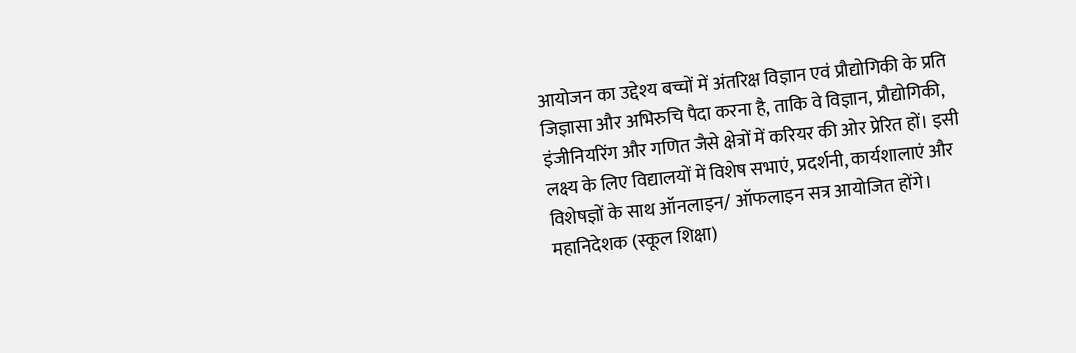आयोजन का उद्देश्य बच्चों में अंतरिक्ष विज्ञान एवं प्रौद्योगिकी के प्रति जिज्ञासा और अभिरुचि पैदा करना है, ताकि वे विज्ञान, प्रौद्योगिकी, इंजीनियरिंग और गणित जैसे क्षेत्रों में करियर की ओर प्रेरित हों। इसी लक्ष्य के लिए विद्यालयों में विशेष सभाएं, प्रदर्शनी, कार्यशालाएं और विशेषज्ञों के साथ ऑनलाइन/ ऑफलाइन सत्र आयोजित होंगे।
महानिदेशक (स्कूल शिक्षा)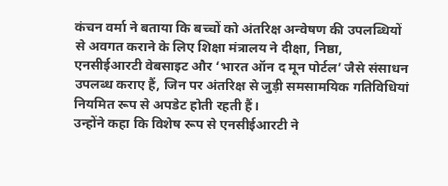कंचन वर्मा ने बताया कि बच्चों को अंतरिक्ष अन्वेषण की उपलब्धियों से अवगत कराने के लिए शिक्षा मंत्रालय ने दीक्षा, निष्ठा, एनसीईआरटी वेबसाइट और ‘भारत ऑन द मून पोर्टल’ जैसे संसाधन उपलब्ध कराए हैं, जिन पर अंतरिक्ष से जुड़ी समसामयिक गतिविधियां नियमित रूप से अपडेट होती रहती हैं।
उन्होंने कहा कि विशेष रूप से एनसीईआरटी ने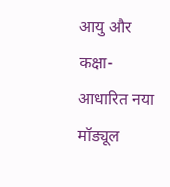आयु और कक्षा-आधारित नया मॉड्यूल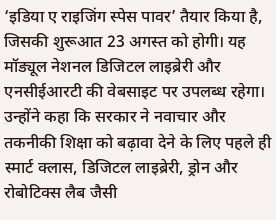‘इडिया ए राइजिंग स्पेस पावर’ तैयार किया है, जिसकी शुरूआत 23 अगस्त को होगी। यह मॉड्यूल नेशनल डिजिटल लाइब्रेरी और एनसीईआरटी की वेबसाइट पर उपलब्ध रहेगा।
उन्होंने कहा कि सरकार ने नवाचार और तकनीकी शिक्षा को बढ़ावा देने के लिए पहले ही स्मार्ट क्लास, डिजिटल लाइब्रेरी, ड्रोन और रोबोटिक्स लैब जैसी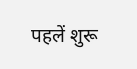पहलें शुरू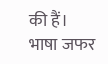की हैं।
भाषा जफर